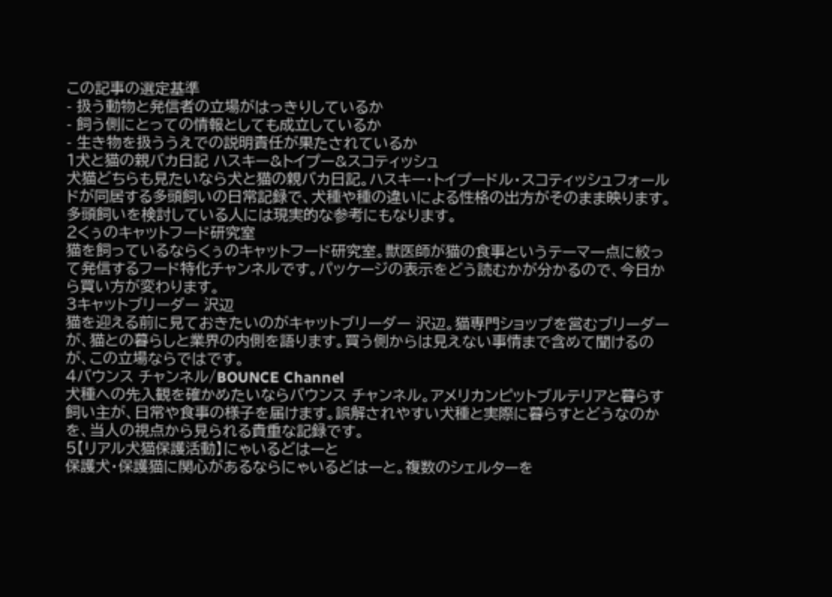この記事の選定基準
- 扱う動物と発信者の立場がはっきりしているか
- 飼う側にとっての情報としても成立しているか
- 生き物を扱ううえでの説明責任が果たされているか
1犬と猫の親バカ日記 ハスキー&トイプー&スコティッシュ
犬猫どちらも見たいなら犬と猫の親バカ日記。ハスキー・トイプードル・スコティッシュフォールドが同居する多頭飼いの日常記録で、犬種や種の違いによる性格の出方がそのまま映ります。多頭飼いを検討している人には現実的な参考にもなります。
2くぅのキャットフード研究室
猫を飼っているならくぅのキャットフード研究室。獣医師が猫の食事というテーマ一点に絞って発信するフード特化チャンネルです。パッケージの表示をどう読むかが分かるので、今日から買い方が変わります。
3キャットブリーダー 沢辺
猫を迎える前に見ておきたいのがキャットブリーダー 沢辺。猫専門ショップを営むブリーダーが、猫との暮らしと業界の内側を語ります。買う側からは見えない事情まで含めて聞けるのが、この立場ならではです。
4バウンス チャンネル/BOUNCE Channel
犬種への先入観を確かめたいならバウンス チャンネル。アメリカンピットブルテリアと暮らす飼い主が、日常や食事の様子を届けます。誤解されやすい犬種と実際に暮らすとどうなのかを、当人の視点から見られる貴重な記録です。
5【リアル犬猫保護活動】にゃいるどはーと
保護犬・保護猫に関心があるならにゃいるどはーと。複数のシェルターを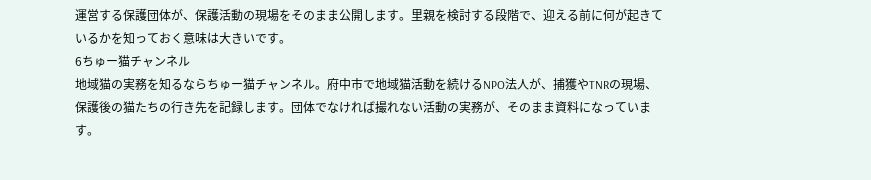運営する保護団体が、保護活動の現場をそのまま公開します。里親を検討する段階で、迎える前に何が起きているかを知っておく意味は大きいです。
6ちゅー猫チャンネル
地域猫の実務を知るならちゅー猫チャンネル。府中市で地域猫活動を続けるNPO法人が、捕獲やTNRの現場、保護後の猫たちの行き先を記録します。団体でなければ撮れない活動の実務が、そのまま資料になっています。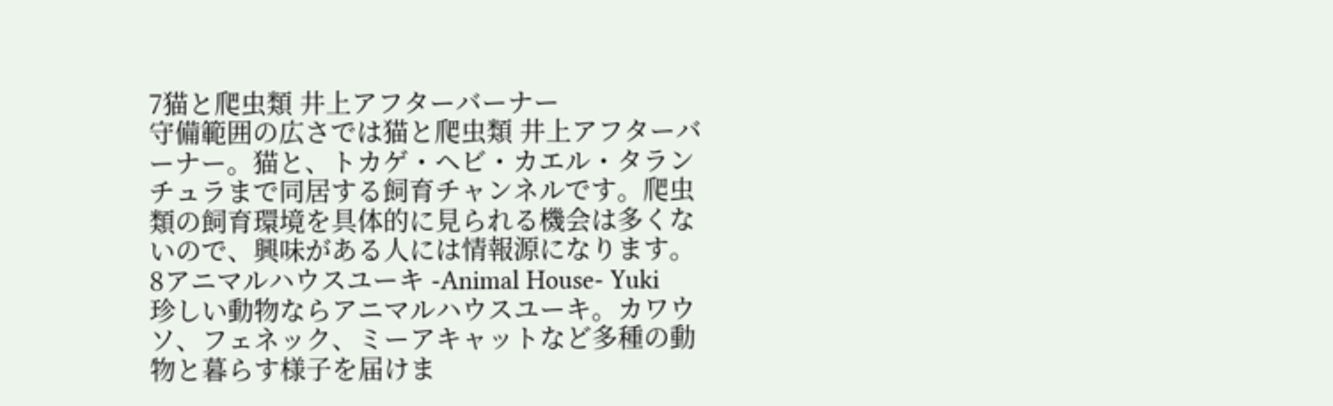7猫と爬虫類 井上アフターバーナー
守備範囲の広さでは猫と爬虫類 井上アフターバーナー。猫と、トカゲ・ヘビ・カエル・タランチュラまで同居する飼育チャンネルです。爬虫類の飼育環境を具体的に見られる機会は多くないので、興味がある人には情報源になります。
8アニマルハウスユーキ -Animal House- Yuki
珍しい動物ならアニマルハウスユーキ。カワウソ、フェネック、ミーアキャットなど多種の動物と暮らす様子を届けま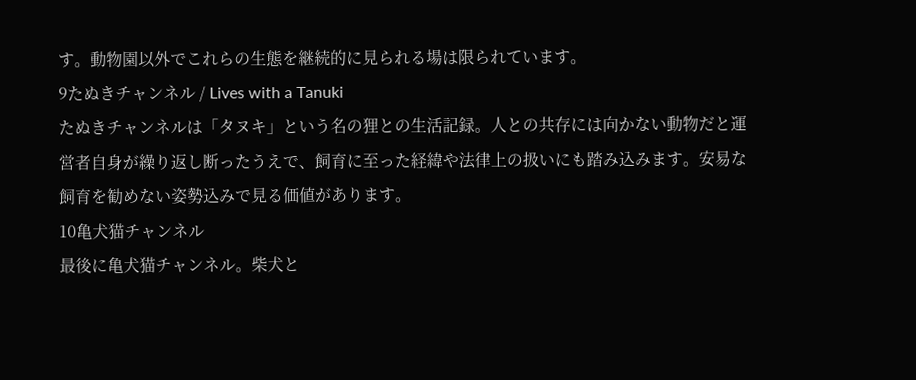す。動物園以外でこれらの生態を継続的に見られる場は限られています。
9たぬきチャンネル / Lives with a Tanuki
たぬきチャンネルは「タヌキ」という名の狸との生活記録。人との共存には向かない動物だと運営者自身が繰り返し断ったうえで、飼育に至った経緯や法律上の扱いにも踏み込みます。安易な飼育を勧めない姿勢込みで見る価値があります。
10亀犬猫チャンネル
最後に亀犬猫チャンネル。柴犬と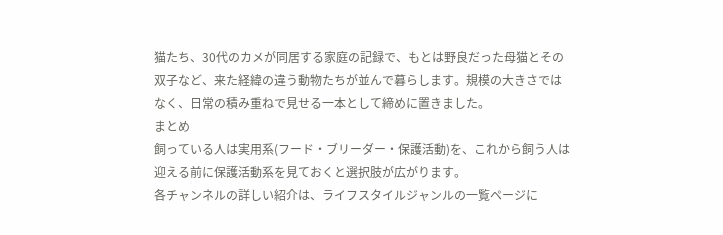猫たち、30代のカメが同居する家庭の記録で、もとは野良だった母猫とその双子など、来た経緯の違う動物たちが並んで暮らします。規模の大きさではなく、日常の積み重ねで見せる一本として締めに置きました。
まとめ
飼っている人は実用系(フード・ブリーダー・保護活動)を、これから飼う人は迎える前に保護活動系を見ておくと選択肢が広がります。
各チャンネルの詳しい紹介は、ライフスタイルジャンルの一覧ページに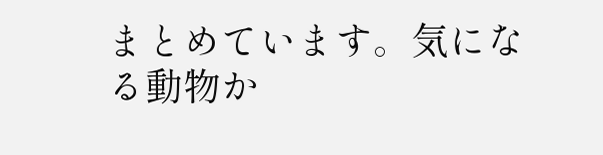まとめています。気になる動物か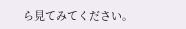ら見てみてください。